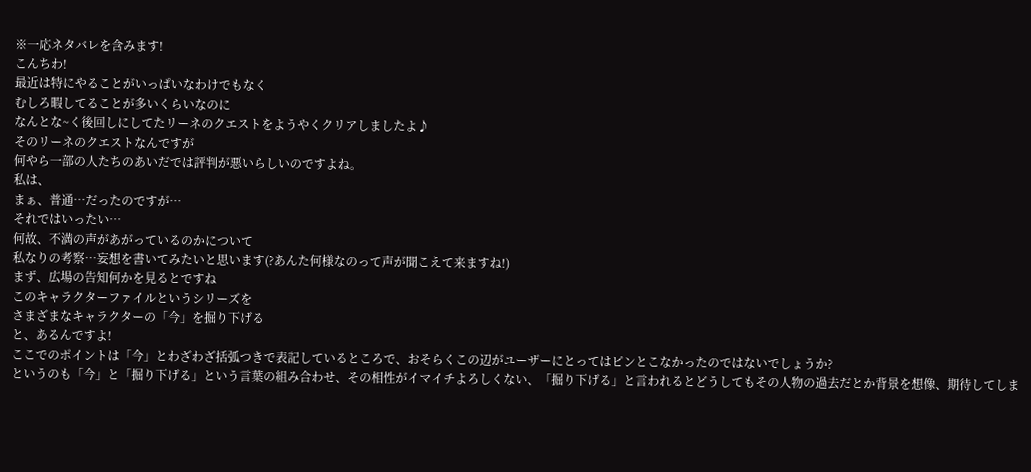※一応ネタバレを含みます!
こんちわ!
最近は特にやることがいっぱいなわけでもなく
むしろ暇してることが多いくらいなのに
なんとな~く後回しにしてたリーネのクエストをようやくクリアしましたよ♪
そのリーネのクエストなんですが
何やら一部の人たちのあいだでは評判が悪いらしいのですよね。
私は、
まぁ、普通…だったのですが…
それではいったい…
何故、不満の声があがっているのかについて
私なりの考察…妄想を書いてみたいと思います(?あんた何様なのって声が聞こえて来ますね!)
まず、広場の告知何かを見るとですね
このキャラクターファイルというシリーズを
さまざまなキャラクターの「今」を掘り下げる
と、あるんですよ!
ここでのポイントは「今」とわざわざ括弧つきで表記しているところで、おそらくこの辺がユーザーにとってはピンとこなかったのではないでしょうか?
というのも「今」と「掘り下げる」という言葉の組み合わせ、その相性がイマイチよろしくない、「掘り下げる」と言われるとどうしてもその人物の過去だとか背景を想像、期待してしま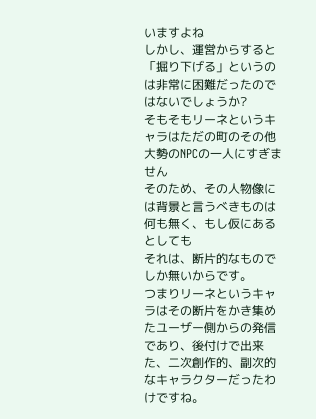いますよね
しかし、運営からすると「掘り下げる」というのは非常に困難だったのではないでしょうか?
そもそもリーネというキャラはただの町のその他大勢のNPCの一人にすぎません
そのため、その人物像には背景と言うべきものは何も無く、もし仮にあるとしても
それは、断片的なものでしか無いからです。
つまりリーネというキャラはその断片をかき集めたユーザー側からの発信であり、後付けで出来た、二次創作的、副次的なキャラクターだったわけですね。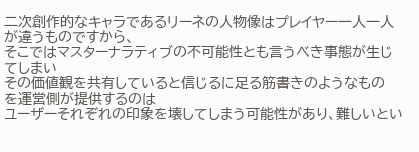二次創作的なキャラであるリーネの人物像はプレイヤー一人一人が違うものですから、
そこではマスターナラティブの不可能性とも言うべき事態が生じてしまい
その価値観を共有していると信じるに足る筋書きのようなもの
を運営側が提供するのは
ユーザーそれぞれの印象を壊してしまう可能性があり、難しいとい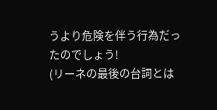うより危険を伴う行為だったのでしょう!
(リーネの最後の台詞とは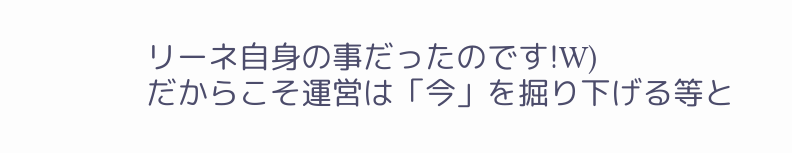リーネ自身の事だったのです!W)
だからこそ運営は「今」を掘り下げる等と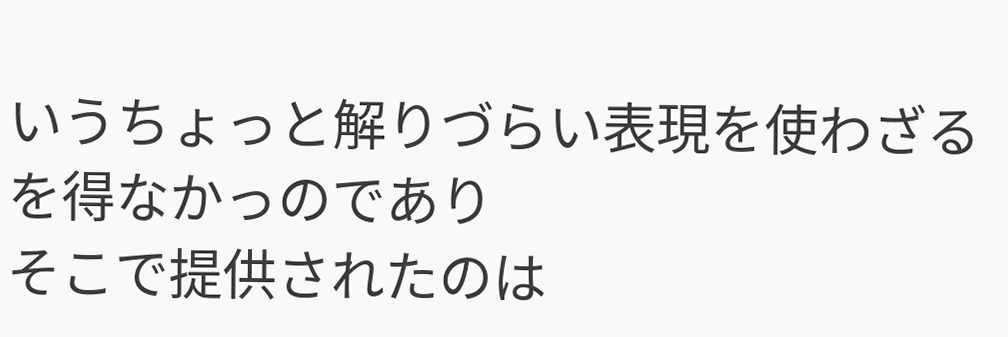いうちょっと解りづらい表現を使わざるを得なかっのであり
そこで提供されたのは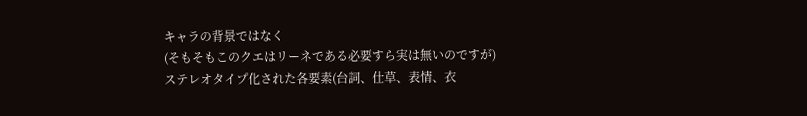キャラの背景ではなく
(そもそもこのクエはリーネである必要すら実は無いのですが)
ステレオタイプ化された各要素(台詞、仕草、表情、衣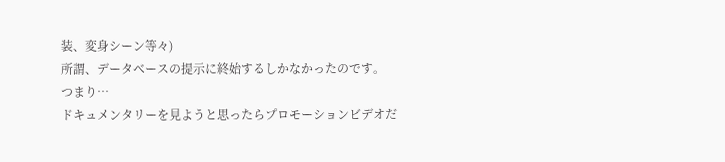装、変身シーン等々)
所謂、データベースの提示に終始するしかなかったのです。
つまり…
ドキュメンタリーを見ようと思ったらプロモーションビデオだ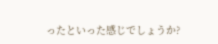ったといった感じでしょうか?